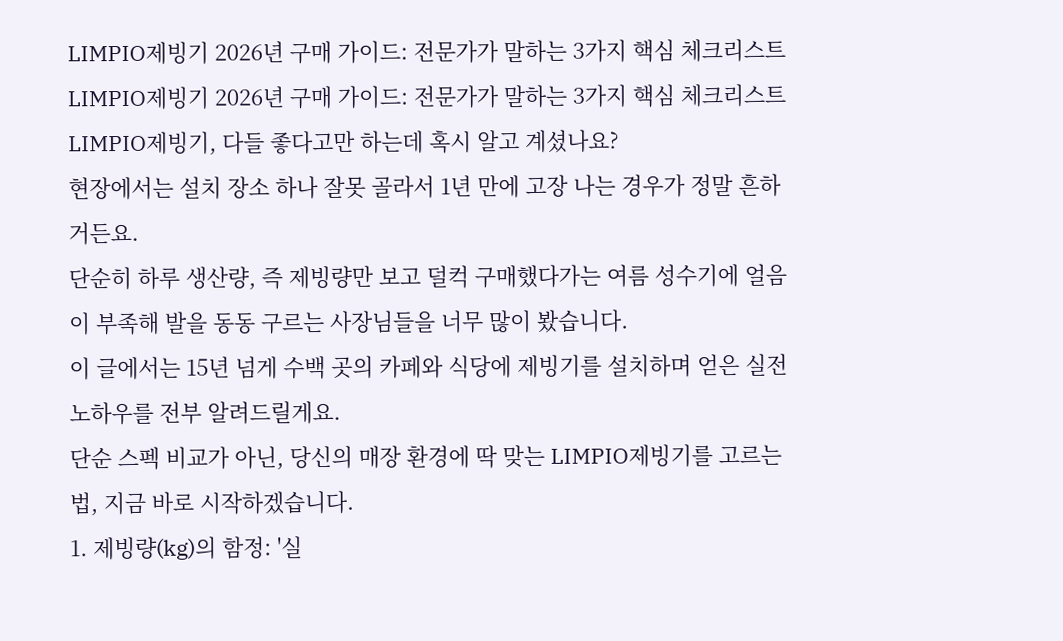LIMPIO제빙기 2026년 구매 가이드: 전문가가 말하는 3가지 핵심 체크리스트
LIMPIO제빙기 2026년 구매 가이드: 전문가가 말하는 3가지 핵심 체크리스트
LIMPIO제빙기, 다들 좋다고만 하는데 혹시 알고 계셨나요?
현장에서는 설치 장소 하나 잘못 골라서 1년 만에 고장 나는 경우가 정말 흔하거든요.
단순히 하루 생산량, 즉 제빙량만 보고 덜컥 구매했다가는 여름 성수기에 얼음이 부족해 발을 동동 구르는 사장님들을 너무 많이 봤습니다.
이 글에서는 15년 넘게 수백 곳의 카페와 식당에 제빙기를 설치하며 얻은 실전 노하우를 전부 알려드릴게요.
단순 스펙 비교가 아닌, 당신의 매장 환경에 딱 맞는 LIMPIO제빙기를 고르는 법, 지금 바로 시작하겠습니다.
1. 제빙량(kg)의 함정: '실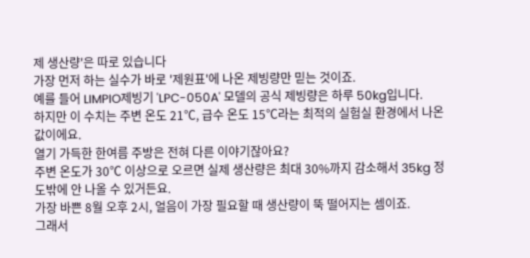제 생산량'은 따로 있습니다
가장 먼저 하는 실수가 바로 '제원표'에 나온 제빙량만 믿는 것이죠.
예를 들어 LIMPIO제빙기 'LPC-050A' 모델의 공식 제빙량은 하루 50kg입니다.
하지만 이 수치는 주변 온도 21℃, 급수 온도 15℃라는 최적의 실험실 환경에서 나온 값이에요.
열기 가득한 한여름 주방은 전혀 다른 이야기잖아요?
주변 온도가 30℃ 이상으로 오르면 실제 생산량은 최대 30%까지 감소해서 35kg 정도밖에 안 나올 수 있거든요.
가장 바쁜 8월 오후 2시, 얼음이 가장 필요할 때 생산량이 뚝 떨어지는 셈이죠.
그래서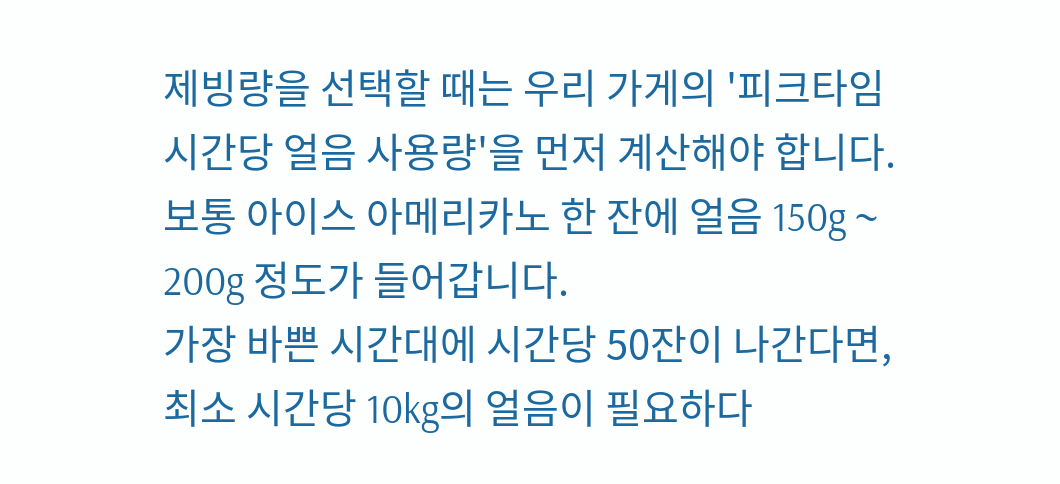제빙량을 선택할 때는 우리 가게의 '피크타임 시간당 얼음 사용량'을 먼저 계산해야 합니다.
보통 아이스 아메리카노 한 잔에 얼음 150g ~ 200g 정도가 들어갑니다.
가장 바쁜 시간대에 시간당 50잔이 나간다면, 최소 시간당 10kg의 얼음이 필요하다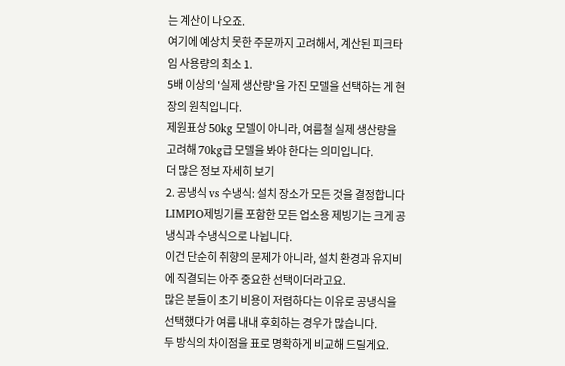는 계산이 나오죠.
여기에 예상치 못한 주문까지 고려해서, 계산된 피크타임 사용량의 최소 1.
5배 이상의 '실제 생산량'을 가진 모델을 선택하는 게 현장의 원칙입니다.
제원표상 50kg 모델이 아니라, 여름철 실제 생산량을 고려해 70kg급 모델을 봐야 한다는 의미입니다.
더 많은 정보 자세히 보기
2. 공냉식 vs 수냉식: 설치 장소가 모든 것을 결정합니다
LIMPIO제빙기를 포함한 모든 업소용 제빙기는 크게 공냉식과 수냉식으로 나뉩니다.
이건 단순히 취향의 문제가 아니라, 설치 환경과 유지비에 직결되는 아주 중요한 선택이더라고요.
많은 분들이 초기 비용이 저렴하다는 이유로 공냉식을 선택했다가 여름 내내 후회하는 경우가 많습니다.
두 방식의 차이점을 표로 명확하게 비교해 드릴게요.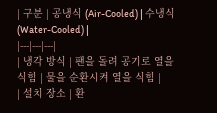| 구분 | 공냉식 (Air-Cooled) | 수냉식 (Water-Cooled) |
|---|---|---|
| 냉각 방식 | 팬을 돌려 공기로 열을 식힘 | 물을 순환시켜 열을 식힘 |
| 설치 장소 | 환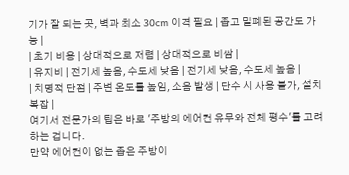기가 잘 되는 곳, 벽과 최소 30cm 이격 필요 | 좁고 밀폐된 공간도 가능 |
| 초기 비용 | 상대적으로 저렴 | 상대적으로 비쌈 |
| 유지비 | 전기세 높음, 수도세 낮음 | 전기세 낮음, 수도세 높음 |
| 치명적 단점 | 주변 온도를 높임, 소음 발생 | 단수 시 사용 불가, 설치 복잡 |
여기서 전문가의 팁은 바로 '주방의 에어컨 유무와 전체 평수'를 고려하는 겁니다.
만약 에어컨이 없는 좁은 주방이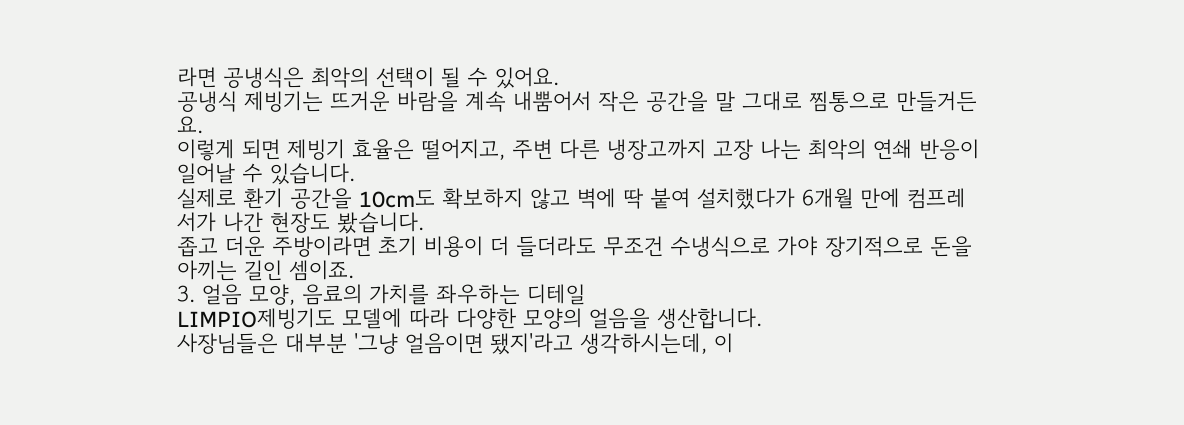라면 공냉식은 최악의 선택이 될 수 있어요.
공냉식 제빙기는 뜨거운 바람을 계속 내뿜어서 작은 공간을 말 그대로 찜통으로 만들거든요.
이렇게 되면 제빙기 효율은 떨어지고, 주변 다른 냉장고까지 고장 나는 최악의 연쇄 반응이 일어날 수 있습니다.
실제로 환기 공간을 10cm도 확보하지 않고 벽에 딱 붙여 설치했다가 6개월 만에 컴프레서가 나간 현장도 봤습니다.
좁고 더운 주방이라면 초기 비용이 더 들더라도 무조건 수냉식으로 가야 장기적으로 돈을 아끼는 길인 셈이죠.
3. 얼음 모양, 음료의 가치를 좌우하는 디테일
LIMPIO제빙기도 모델에 따라 다양한 모양의 얼음을 생산합니다.
사장님들은 대부분 '그냥 얼음이면 됐지'라고 생각하시는데, 이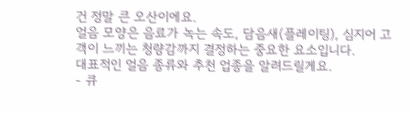건 정말 큰 오산이에요.
얼음 모양은 음료가 녹는 속도, 담음새(플레이팅), 심지어 고객이 느끼는 청량감까지 결정하는 중요한 요소입니다.
대표적인 얼음 종류와 추천 업종을 알려드릴게요.
- 큐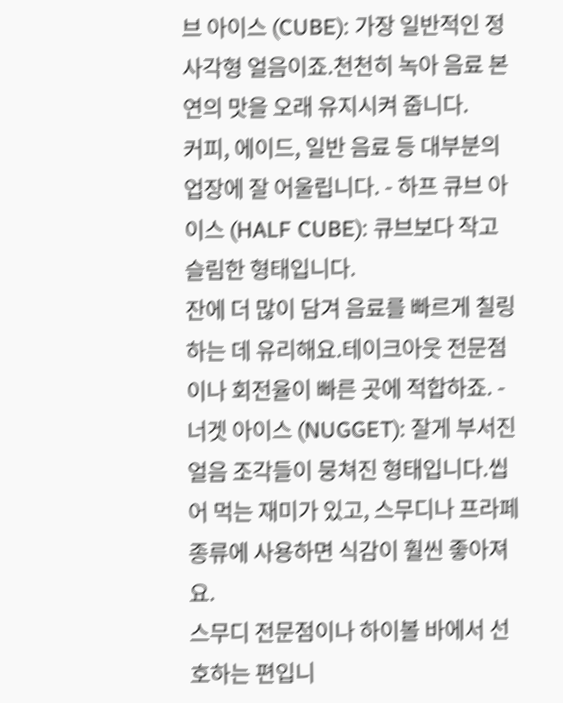브 아이스 (CUBE): 가장 일반적인 정사각형 얼음이죠.천천히 녹아 음료 본연의 맛을 오래 유지시켜 줍니다.
커피, 에이드, 일반 음료 등 대부분의 업장에 잘 어울립니다. - 하프 큐브 아이스 (HALF CUBE): 큐브보다 작고 슬림한 형태입니다.
잔에 더 많이 담겨 음료를 빠르게 칠링하는 데 유리해요.테이크아웃 전문점이나 회전율이 빠른 곳에 적합하죠. - 너겟 아이스 (NUGGET): 잘게 부서진 얼음 조각들이 뭉쳐진 형태입니다.씹어 먹는 재미가 있고, 스무디나 프라페 종류에 사용하면 식감이 훨씬 좋아져요.
스무디 전문점이나 하이볼 바에서 선호하는 편입니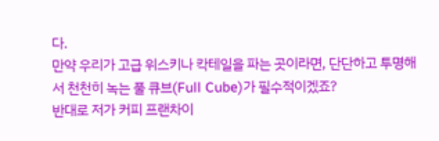다.
만약 우리가 고급 위스키나 칵테일을 파는 곳이라면, 단단하고 투명해서 천천히 녹는 풀 큐브(Full Cube)가 필수적이겠죠?
반대로 저가 커피 프랜차이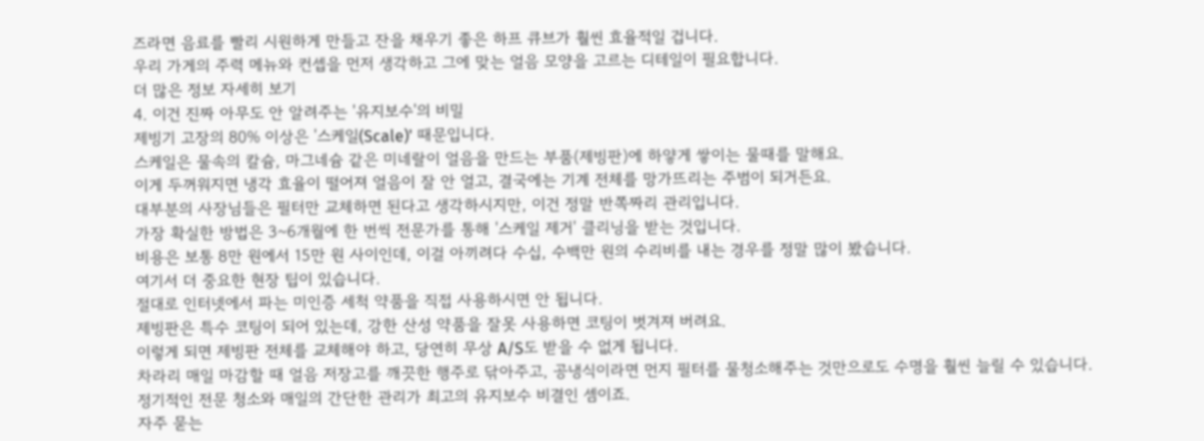즈라면 음료를 빨리 시원하게 만들고 잔을 채우기 좋은 하프 큐브가 훨씬 효율적일 겁니다.
우리 가게의 주력 메뉴와 컨셉을 먼저 생각하고 그에 맞는 얼음 모양을 고르는 디테일이 필요합니다.
더 많은 정보 자세히 보기
4. 이건 진짜 아무도 안 알려주는 '유지보수'의 비밀
제빙기 고장의 80% 이상은 '스케일(Scale)' 때문입니다.
스케일은 물속의 칼슘, 마그네슘 같은 미네랄이 얼음을 만드는 부품(제빙판)에 하얗게 쌓이는 물때를 말해요.
이게 두꺼워지면 냉각 효율이 떨어져 얼음이 잘 안 얼고, 결국에는 기계 전체를 망가뜨리는 주범이 되거든요.
대부분의 사장님들은 필터만 교체하면 된다고 생각하시지만, 이건 정말 반쪽짜리 관리입니다.
가장 확실한 방법은 3~6개월에 한 번씩 전문가를 통해 '스케일 제거' 클리닝을 받는 것입니다.
비용은 보통 8만 원에서 15만 원 사이인데, 이걸 아끼려다 수십, 수백만 원의 수리비를 내는 경우를 정말 많이 봤습니다.
여기서 더 중요한 현장 팁이 있습니다.
절대로 인터넷에서 파는 미인증 세척 약품을 직접 사용하시면 안 됩니다.
제빙판은 특수 코팅이 되어 있는데, 강한 산성 약품을 잘못 사용하면 코팅이 벗겨져 버려요.
이렇게 되면 제빙판 전체를 교체해야 하고, 당연히 무상 A/S도 받을 수 없게 됩니다.
차라리 매일 마감할 때 얼음 저장고를 깨끗한 행주로 닦아주고, 공냉식이라면 먼지 필터를 물청소해주는 것만으로도 수명을 훨씬 늘릴 수 있습니다.
정기적인 전문 청소와 매일의 간단한 관리가 최고의 유지보수 비결인 셈이죠.
자주 묻는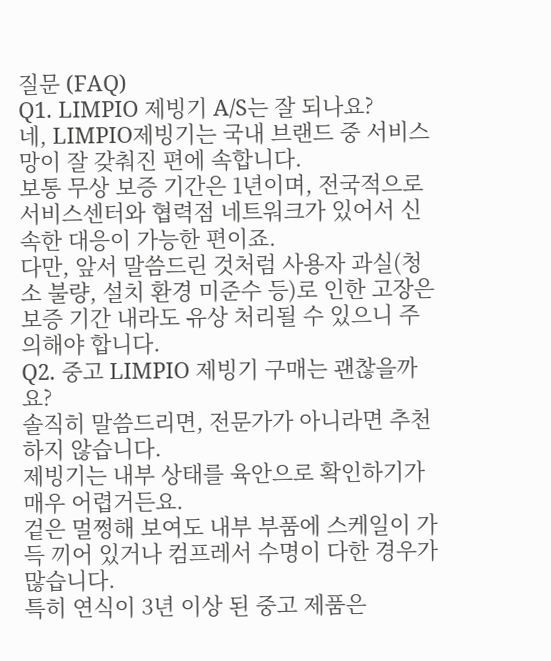질문 (FAQ)
Q1. LIMPIO 제빙기 A/S는 잘 되나요?
네, LIMPIO제빙기는 국내 브랜드 중 서비스 망이 잘 갖춰진 편에 속합니다.
보통 무상 보증 기간은 1년이며, 전국적으로 서비스센터와 협력점 네트워크가 있어서 신속한 대응이 가능한 편이죠.
다만, 앞서 말씀드린 것처럼 사용자 과실(청소 불량, 설치 환경 미준수 등)로 인한 고장은 보증 기간 내라도 유상 처리될 수 있으니 주의해야 합니다.
Q2. 중고 LIMPIO 제빙기 구매는 괜찮을까요?
솔직히 말씀드리면, 전문가가 아니라면 추천하지 않습니다.
제빙기는 내부 상태를 육안으로 확인하기가 매우 어렵거든요.
겉은 멀쩡해 보여도 내부 부품에 스케일이 가득 끼어 있거나 컴프레서 수명이 다한 경우가 많습니다.
특히 연식이 3년 이상 된 중고 제품은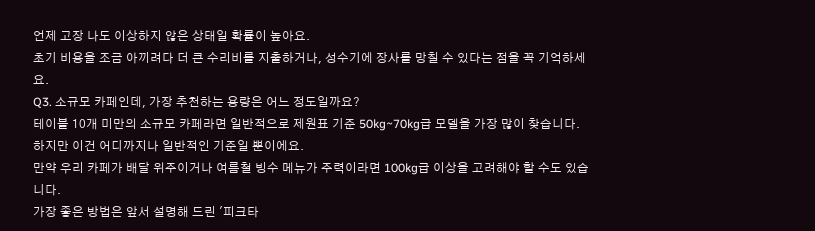언제 고장 나도 이상하지 않은 상태일 확률이 높아요.
초기 비용을 조금 아끼려다 더 큰 수리비를 지출하거나, 성수기에 장사를 망칠 수 있다는 점을 꼭 기억하세요.
Q3. 소규모 카페인데, 가장 추천하는 용량은 어느 정도일까요?
테이블 10개 미만의 소규모 카페라면 일반적으로 제원표 기준 50kg~70kg급 모델을 가장 많이 찾습니다.
하지만 이건 어디까지나 일반적인 기준일 뿐이에요.
만약 우리 카페가 배달 위주이거나 여름철 빙수 메뉴가 주력이라면 100kg급 이상을 고려해야 할 수도 있습니다.
가장 좋은 방법은 앞서 설명해 드린 '피크타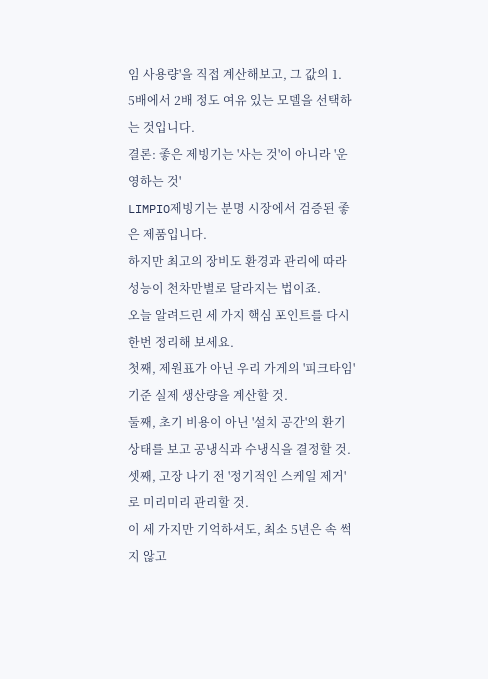임 사용량'을 직접 계산해보고, 그 값의 1.
5배에서 2배 정도 여유 있는 모델을 선택하는 것입니다.
결론: 좋은 제빙기는 '사는 것'이 아니라 '운영하는 것'
LIMPIO제빙기는 분명 시장에서 검증된 좋은 제품입니다.
하지만 최고의 장비도 환경과 관리에 따라 성능이 천차만별로 달라지는 법이죠.
오늘 알려드린 세 가지 핵심 포인트를 다시 한번 정리해 보세요.
첫째, 제원표가 아닌 우리 가게의 '피크타임' 기준 실제 생산량을 계산할 것.
둘째, 초기 비용이 아닌 '설치 공간'의 환기 상태를 보고 공냉식과 수냉식을 결정할 것.
셋째, 고장 나기 전 '정기적인 스케일 제거'로 미리미리 관리할 것.
이 세 가지만 기억하셔도, 최소 5년은 속 썩지 않고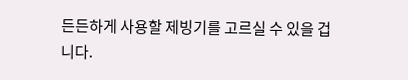든든하게 사용할 제빙기를 고르실 수 있을 겁니다.